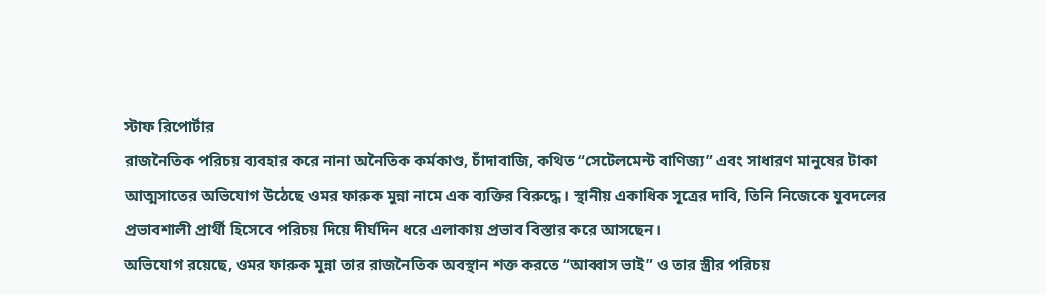স্টাফ রিপোর্টার
রাজনৈতিক পরিচয় ব্যবহার করে নানা অনৈতিক কর্মকাণ্ড, চাঁদাবাজি, কথিত “সেটেলমেন্ট বাণিজ্য” এবং সাধারণ মানুষের টাকা আত্মসাতের অভিযোগ উঠেছে ওমর ফারুক মুন্না নামে এক ব্যক্তির বিরুদ্ধে। স্থানীয় একাধিক সূত্রের দাবি, তিনি নিজেকে যুবদলের প্রভাবশালী প্রার্থী হিসেবে পরিচয় দিয়ে দীর্ঘদিন ধরে এলাকায় প্রভাব বিস্তার করে আসছেন।
অভিযোগ রয়েছে, ওমর ফারুক মুন্না তার রাজনৈতিক অবস্থান শক্ত করতে “আব্বাস ভাই” ও তার স্ত্রীর পরিচয়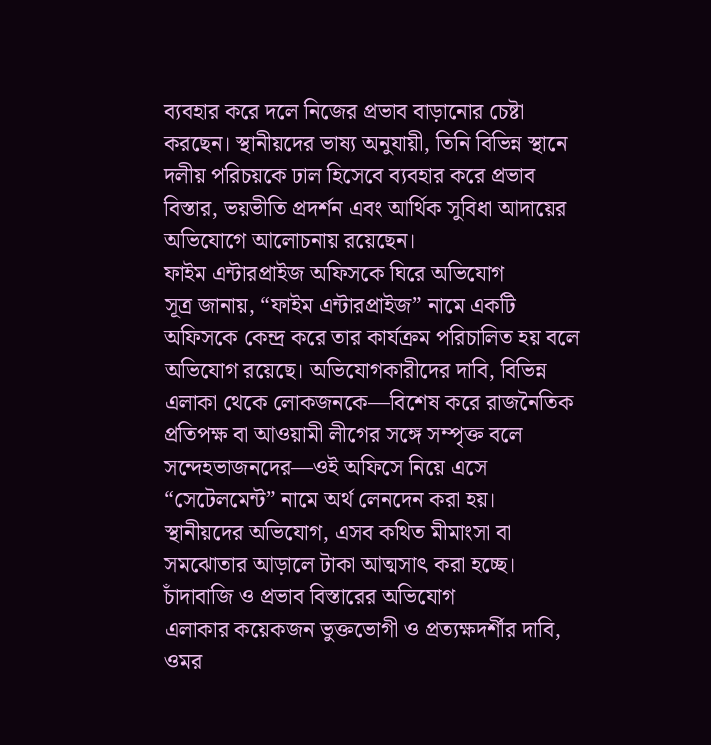ব্যবহার করে দলে নিজের প্রভাব বাড়ানোর চেষ্টা করছেন। স্থানীয়দের ভাষ্য অনুযায়ী, তিনি বিভিন্ন স্থানে দলীয় পরিচয়কে ঢাল হিসেবে ব্যবহার করে প্রভাব বিস্তার, ভয়ভীতি প্রদর্শন এবং আর্থিক সুবিধা আদায়ের অভিযোগে আলোচনায় রয়েছেন।
ফাইম এন্টারপ্রাইজ অফিসকে ঘিরে অভিযোগ
সূত্র জানায়, “ফাইম এন্টারপ্রাইজ” নামে একটি অফিসকে কেন্দ্র করে তার কার্যক্রম পরিচালিত হয় বলে অভিযোগ রয়েছে। অভিযোগকারীদের দাবি, বিভিন্ন এলাকা থেকে লোকজনকে—বিশেষ করে রাজনৈতিক প্রতিপক্ষ বা আওয়ামী লীগের সঙ্গে সম্পৃক্ত বলে সন্দেহভাজনদের—ওই অফিসে নিয়ে এসে “সেটেলমেন্ট” নামে অর্থ লেনদেন করা হয়।
স্থানীয়দের অভিযোগ, এসব কথিত মীমাংসা বা সমঝোতার আড়ালে টাকা আত্মসাৎ করা হচ্ছে।
চাঁদাবাজি ও প্রভাব বিস্তারের অভিযোগ
এলাকার কয়েকজন ভুক্তভোগী ও প্রত্যক্ষদর্শীর দাবি, ওমর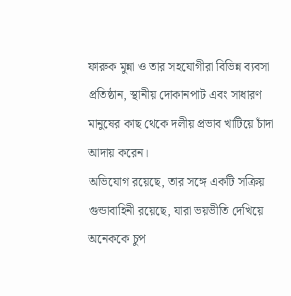ফারুক মুন্না ও তার সহযোগীরা বিভিন্ন ব্যবসা প্রতিষ্ঠান, স্থানীয় দোকানপাট এবং সাধারণ মানুষের কাছ থেকে দলীয় প্রভাব খাটিয়ে চাঁদা আদায় করেন।
অভিযোগ রয়েছে, তার সঙ্গে একটি সক্রিয় গুন্ডাবাহিনী রয়েছে, যারা ভয়ভীতি দেখিয়ে অনেককে চুপ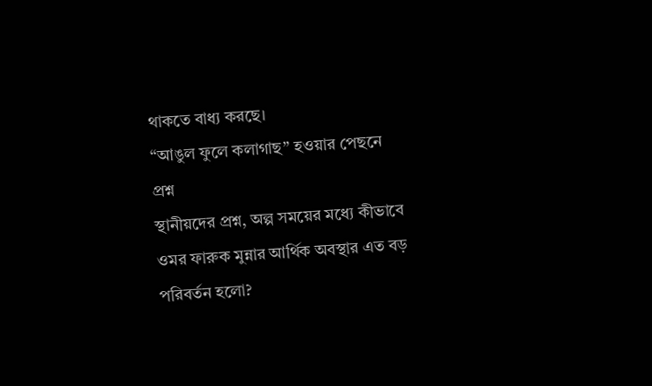থাকতে বাধ্য করছে।
“আঙুল ফুলে কলাগাছ” হওয়ার পেছনে প্রশ্ন
স্থানীয়দের প্রশ্ন, অল্প সময়ের মধ্যে কীভাবে ওমর ফারুক মুন্নার আর্থিক অবস্থার এত বড় পরিবর্তন হলো?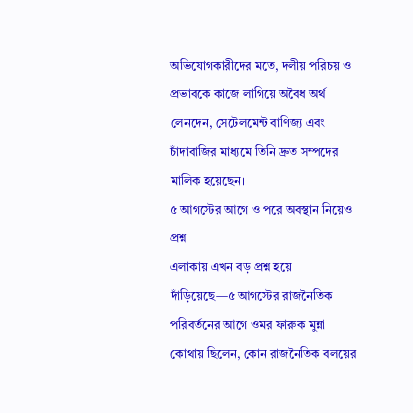অভিযোগকারীদের মতে, দলীয় পরিচয় ও প্রভাবকে কাজে লাগিয়ে অবৈধ অর্থ লেনদেন, সেটেলমেন্ট বাণিজ্য এবং চাঁদাবাজির মাধ্যমে তিনি দ্রুত সম্পদের মালিক হয়েছেন।
৫ আগস্টের আগে ও পরে অবস্থান নিয়েও প্রশ্ন
এলাকায় এখন বড় প্রশ্ন হয়ে দাঁড়িয়েছে—৫ আগস্টের রাজনৈতিক পরিবর্তনের আগে ওমর ফারুক মুন্না কোথায় ছিলেন, কোন রাজনৈতিক বলয়ের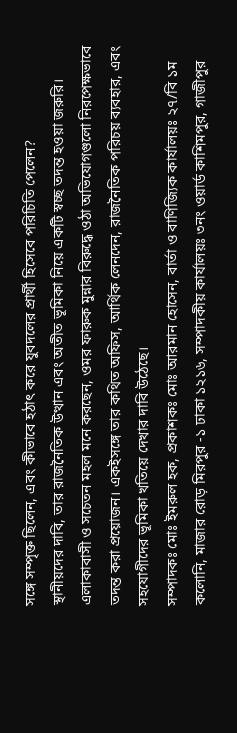সঙ্গে সম্পৃক্ত ছিলেন, এবং কীভাবে হঠাৎ করে যুবদলের প্রার্থী হিসেবে পরিচিতি পেলেন?
স্থানীয়দের দাবি, তার রাজনৈতিক উত্থান এবং অতীত ভূমিকা নিয়ে একটি স্বচ্ছ তদন্ত হওয়া জরুরি।
এলাকাবাসী ও সচেতন মহল মনে করছেন, ওমর ফারুক মুন্নার বিরুদ্ধে ওঠা অভিযোগগুলো নিরপেক্ষভাবে তদন্ত করা প্রয়োজন। একইসঙ্গে তার কথিত অফিস, আর্থিক লেনদেন, রাজনৈতিক পরিচয় ব্যবহার, এবং সহযোগীদের ভূমিকা খতিয়ে দেখার দাবি উঠেছে।
সম্পাদকঃ মোঃ ইমরুল হক, প্রকাশকঃ মোঃ আরমান হোসেন, বার্তা ও বাণিজ্যিক কার্যালয়ঃ ২৭/বি ১ম কলোনি, মাজার রোড় মিরপুর -১ ঢাকা ১২১৬, সম্পাদকীয় কার্যালয়ঃ ৩নং ওয়ার্ড কাশিমপুর, গাজীপুর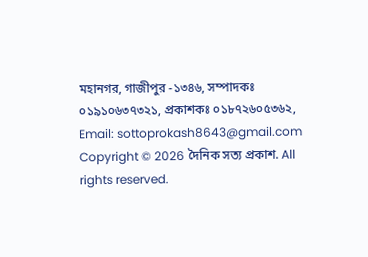মহানগর, গাজীপুর -১৩৪৬, সম্পাদকঃ ০১৯১০৬৩৭৩২১, প্রকাশকঃ ০১৮৭২৬০৫৩৬২, Email: sottoprokash8643@gmail.com
Copyright © 2026 দৈনিক সত্য প্রকাশ. All rights reserved.